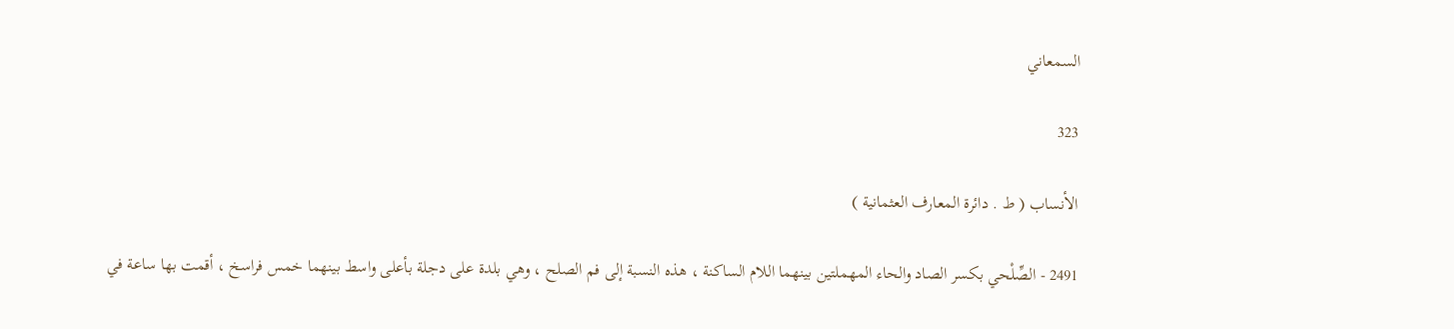السمعاني

323

الأنساب ( ط . دائرة المعارف العثمانية )

2491 - الصِّلْحي بكسر الصاد والحاء المهملتين بينهما اللام الساكنة ، هذه النسبة إلى فم الصلح ، وهي بلدة على دجلة بأعلى واسط بينهما خمس فراسخ ، أقمت بها ساعة في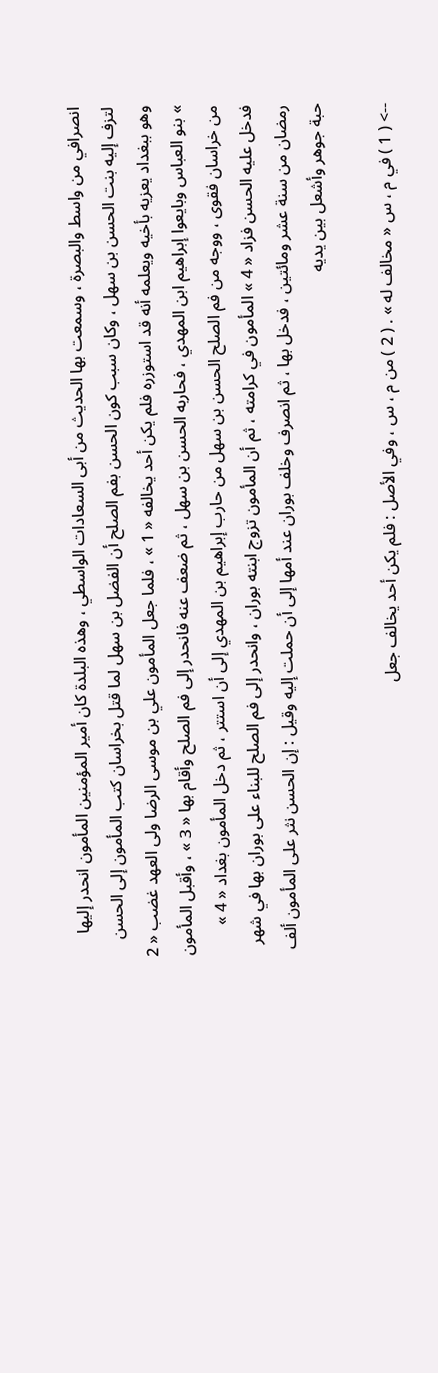انصرافي من واسط والبصرة ، وسمعت بها الحديث من أبى السعادات الواسطي ، وهذه البلدة كان أمير المؤمنين المأمون انحدر إليها لتزف إليه بنت الحسن بن سهل ، وكان سبب كون الحسن بفم الصلح أن الفضل بن سهل لما قتل بخراسان كتب المأمون إلى الحسن وهو ببغداد يعزيه بأخيه ويعلمه أنه قد استوزره فلم يكن أحد يخالفه « 1 » ، فلما جعل المأمون علي بن موسى الرضا ولى العهد غضب « 2 » بنو العباس وبايعوا إبراهيم ابن المهدي ، فحاربه الحسن بن سهل ، ثم ضعف عنه فانحدر إلى فم الصلح وأقام بها « 3 » ، وأقبل المأمون من خراسان فقوى ، ووجه من فم الصلح الحسن بن سهل من حارب إبراهيم بن المهدي إلى أن استتر ، ثم دخل المأمون بغداد « 4 » فدخل عليه الحسن فزاد « 4 » المأمون في كرامته ، ثم أن المأمون تزوج ابنته بوران ، وانحدر إلى فم الصلح للبناء على بوران بها في شهر رمضان من سنة عشر ومائتين ، فدخل بها ، ثم انصرف وخلف بوران عند أمها إلى أن حملت إليه وقيل : إن الحسن نثر على المأمون ألف حبة جوهر وأشعل بين يديه

--> ( 1 ) في م ، س « مخالف له » . ( 2 ) من م ، س ، وفي الأصل : فلم يكن أحد يخالف جعل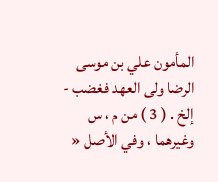المأمون علي بن موسى الرضا ولى العهد فغضب - إلخ . ( 3 ) من م ، س وغيرهما ، وفي الأصل «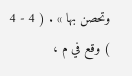وتحصن بها » . ( 4 - 4 ) وقع في م ،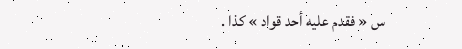س « فقدم عليه أحد قواد » كذا .